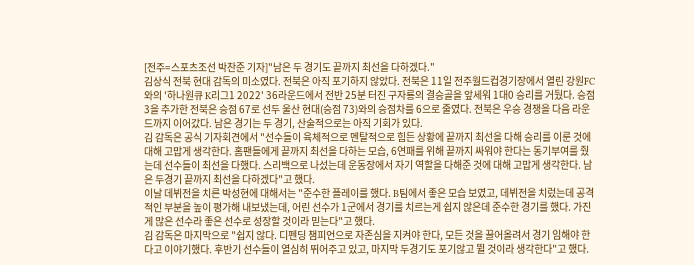[전주=스포츠조선 박찬준 기자]"남은 두 경기도 끝까지 최선을 다하겠다."
김상식 전북 현대 감독의 미소였다. 전북은 아직 포기하지 않았다. 전북은 11일 전주월드컵경기장에서 열린 강원FC와의 '하나원큐 K리그1 2022' 36라운드에서 전반 25분 터진 구자룡의 결승골을 앞세워 1대0 승리를 거뒀다. 승점 3을 추가한 전북은 승점 67로 선두 울산 현대(승점 73)와의 승점차를 6으로 줄였다. 전북은 우승 경쟁을 다음 라운드까지 이어갔다. 남은 경기는 두 경기, 산술적으로는 아직 기회가 있다.
김 감독은 공식 기자회견에서 "선수들이 육체적으로 멘탈적으로 힘든 상황에 끝까지 최선을 다해 승리를 이룬 것에 대해 고맙게 생각한다. 홈팬들에게 끝까지 최선을 다하는 모습, 6연패를 위해 끝까지 싸워야 한다는 동기부여를 줬는데 선수들이 최선을 다했다. 스리백으로 나섰는데 운동장에서 자기 역할을 다해준 것에 대해 고맙게 생각한다. 남은 두경기 끝까지 최선을 다하겠다"고 했다.
이날 데뷔전을 치른 박성현에 대해서는 "준수한 플레이를 했다. B팀에서 좋은 모습 보였고, 데뷔전을 치렀는데 공격적인 부분을 높이 평가해 내보냈는데, 어린 선수가 1군에서 경기를 치르는게 쉽지 않은데 준수한 경기를 했다. 가진게 많은 선수라 좋은 선수로 성장할 것이라 믿는다"고 했다.
김 감독은 마지막으로 "쉽지 않다. 디펜딩 챔피언으로 자존심을 지켜야 한다, 모든 것을 끌어올려서 경기 임해야 한다고 이야기했다. 후반기 선수들이 열심히 뛰어주고 있고, 마지막 두경기도 포기않고 뛸 것이라 생각한다"고 했다.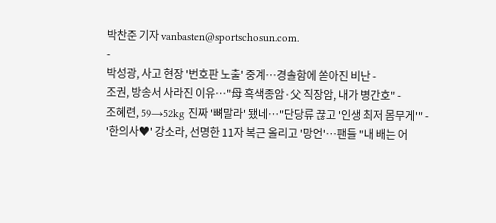박찬준 기자 vanbasten@sportschosun.com.
-
박성광, 사고 현장 '번호판 노출' 중계…경솔함에 쏟아진 비난 -
조권, 방송서 사라진 이유…"母 흑색종암·父 직장암, 내가 병간호" -
조혜련, 59→52kg 진짜 '뼈말라' 됐네…"단당류 끊고 '인생 최저 몸무게'" -
'한의사♥' 강소라, 선명한 11자 복근 올리고 '망언'…팬들 "내 배는 어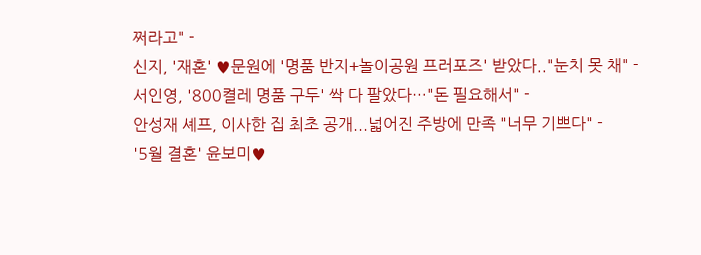쩌라고" -
신지, '재혼' ♥문원에 '명품 반지+놀이공원 프러포즈' 받았다.."눈치 못 채" -
서인영, '800켤레 명품 구두' 싹 다 팔았다…"돈 필요해서" -
안성재 셰프, 이사한 집 최초 공개...넓어진 주방에 만족 "너무 기쁘다" -
'5월 결혼' 윤보미♥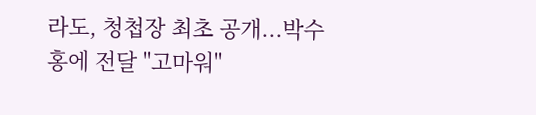라도, 청첩장 최초 공개...박수홍에 전달 "고마워"